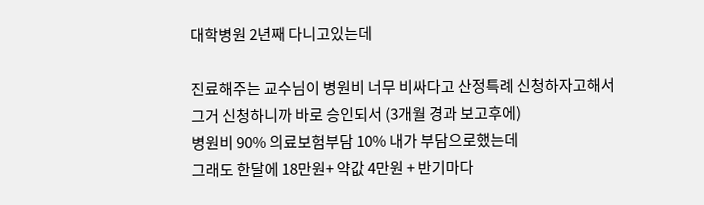대학병원 2년째 다니고있는데

진료해주는 교수님이 병원비 너무 비싸다고 산정특례 신청하자고해서
그거 신청하니까 바로 승인되서 (3개월 경과 보고후에)
병원비 90% 의료보험부담 10% 내가 부담으로했는데
그래도 한달에 18만원+ 약값 4만원 + 반기마다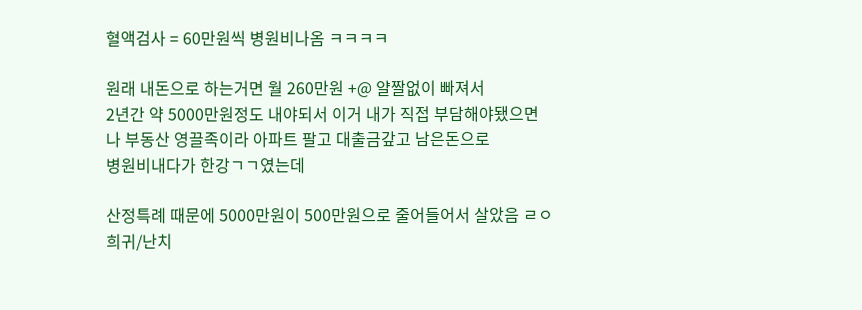혈액검사 = 60만원씩 병원비나옴 ㅋㅋㅋㅋ

원래 내돈으로 하는거면 월 260만원 +@ 얄짤없이 빠져서
2년간 약 5000만원정도 내야되서 이거 내가 직접 부담해야됐으면
나 부동산 영끌족이라 아파트 팔고 대출금갚고 남은돈으로
병원비내다가 한강ㄱㄱ였는데

산정특례 때문에 5000만원이 500만원으로 줄어들어서 살았음 ㄹㅇ
희귀/난치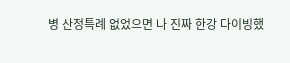병 산정특례 없었으면 나 진짜 한강 다이빙했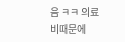음 ㅋㅋ 의료비때문에